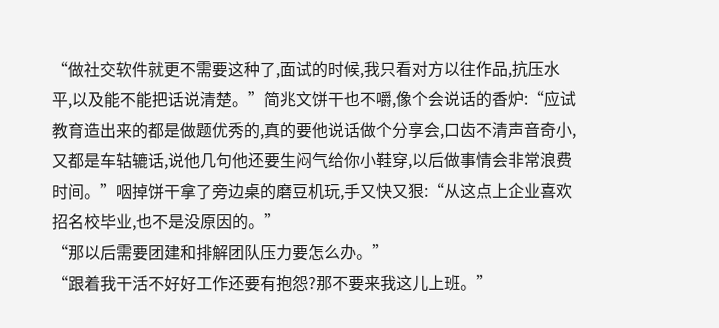“做社交软件就更不需要这种了,面试的时候,我只看对方以往作品,抗压水平,以及能不能把话说清楚。”简兆文饼干也不嚼,像个会说话的香炉:“应试教育造出来的都是做题优秀的,真的要他说话做个分享会,口齿不清声音奇小,又都是车轱辘话,说他几句他还要生闷气给你小鞋穿,以后做事情会非常浪费时间。”咽掉饼干拿了旁边桌的磨豆机玩,手又快又狠:“从这点上企业喜欢招名校毕业,也不是没原因的。”
“那以后需要团建和排解团队压力要怎么办。”
“跟着我干活不好好工作还要有抱怨?那不要来我这儿上班。”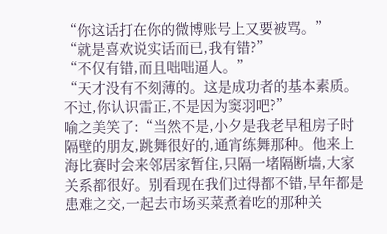“你这话打在你的微博账号上又要被骂。”
“就是喜欢说实话而已,我有错?”
“不仅有错,而且咄咄逼人。”
“天才没有不刻薄的。这是成功者的基本素质。不过,你认识雷正,不是因为窦羽吧?”
喻之美笑了:“当然不是,小夕是我老早租房子时隔壁的朋友,跳舞很好的,通宵练舞那种。他来上海比赛时会来邻居家暂住,只隔一堵隔断墙,大家关系都很好。别看现在我们过得都不错,早年都是患难之交,一起去市场买菜煮着吃的那种关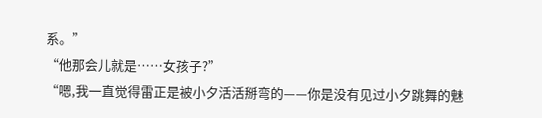系。”
“他那会儿就是……女孩子?”
“嗯,我一直觉得雷正是被小夕活活掰弯的——你是没有见过小夕跳舞的魅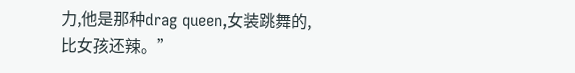力,他是那种drag queen,女装跳舞的,比女孩还辣。”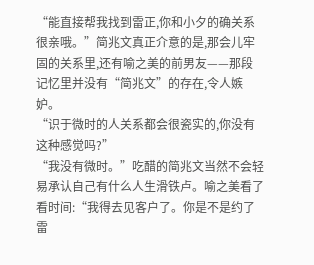“能直接帮我找到雷正,你和小夕的确关系很亲哦。”简兆文真正介意的是,那会儿牢固的关系里,还有喻之美的前男友——那段记忆里并没有“简兆文”的存在,令人嫉妒。
“识于微时的人关系都会很瓷实的,你没有这种感觉吗?”
“我没有微时。”吃醋的简兆文当然不会轻易承认自己有什么人生滑铁卢。喻之美看了看时间:“我得去见客户了。你是不是约了雷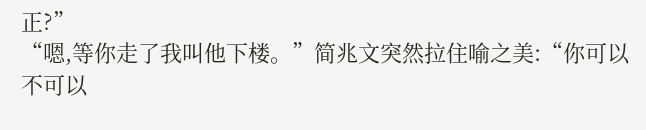正?”
“嗯,等你走了我叫他下楼。”简兆文突然拉住喻之美:“你可以不可以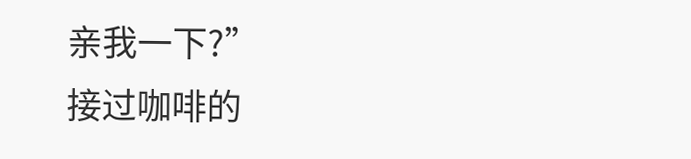亲我一下?”
接过咖啡的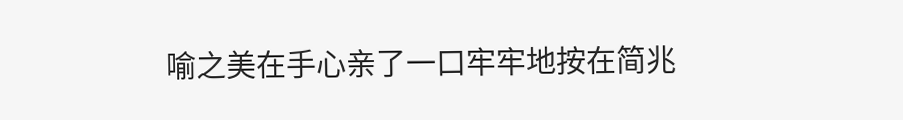喻之美在手心亲了一口牢牢地按在简兆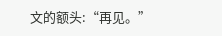文的额头:“再见。”